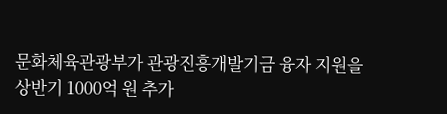문화체육관광부가 관광진흥개발기금 융자 지원을 상반기 1000억 원 추가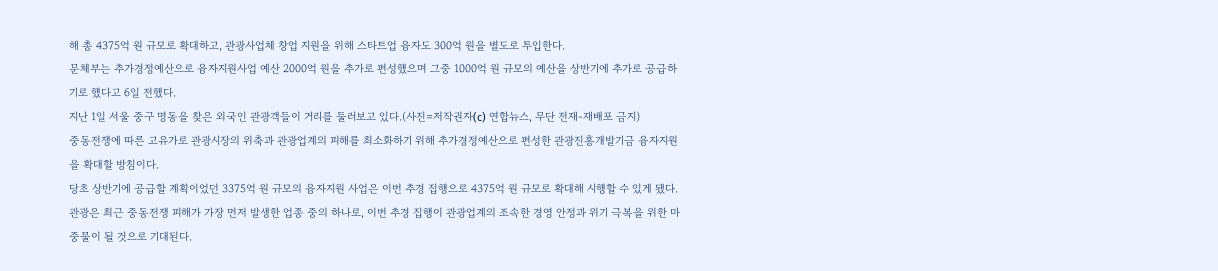해 총 4375억 원 규모로 확대하고, 관광사업체 창업 지원을 위해 스타트업 융자도 300억 원을 별도로 투입한다.
문체부는 추가경정예산으로 융자지원사업 예산 2000억 원을 추가로 편성했으며 그중 1000억 원 규모의 예산을 상반기에 추가로 공급하기로 했다고 6일 전했다.
지난 1일 서울 중구 명동을 찾은 외국인 관광객들이 거리를 둘러보고 있다.(사진=저작권자(c) 연합뉴스, 무단 전재-재배포 금지)
중동전쟁에 따른 고유가로 관광시장의 위축과 관광업계의 피해를 최소화하기 위해 추가경정예산으로 편성한 관광진흥개발기금 융자지원을 확대할 방침이다.
당초 상반기에 공급할 계획이었던 3375억 원 규모의 융자지원 사업은 이번 추경 집행으로 4375억 원 규모로 확대해 시행할 수 있게 됐다.
관광은 최근 중동전쟁 피해가 가장 먼저 발생한 업종 중의 하나로, 이번 추경 집행이 관광업계의 조속한 경영 안정과 위기 극복을 위한 마중물이 될 것으로 기대된다.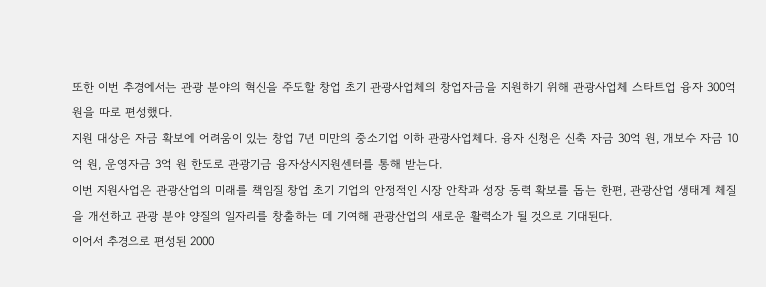또한 이번 추경에서는 관광 분야의 혁신을 주도할 창업 초기 관광사업체의 창업자금을 지원하기 위해 관광사업체 스타트업 융자 300억 원을 따로 편성했다.
지원 대상은 자금 확보에 어려움이 있는 창업 7년 미만의 중소기업 이하 관광사업체다. 융자 신청은 신축 자금 30억 원, 개보수 자금 10억 원, 운영자금 3억 원 한도로 관광기금 융자상시지원센터를 통해 받는다.
이번 지원사업은 관광산업의 미래를 책임질 창업 초기 기업의 안정적인 시장 안착과 성장 동력 확보를 돕는 한편, 관광산업 생태계 체질을 개선하고 관광 분야 양질의 일자리를 창출하는 데 기여해 관광산업의 새로운 활력소가 될 것으로 기대된다.
이어서 추경으로 편성된 2000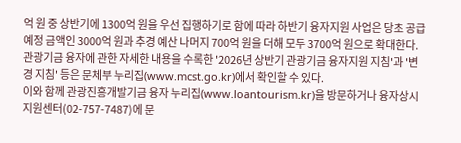억 원 중 상반기에 1300억 원을 우선 집행하기로 함에 따라 하반기 융자지원 사업은 당초 공급 예정 금액인 3000억 원과 추경 예산 나머지 700억 원을 더해 모두 3700억 원으로 확대한다.
관광기금 융자에 관한 자세한 내용을 수록한 '2026년 상반기 관광기금 융자지원 지침'과 '변경 지침' 등은 문체부 누리집(www.mcst.go.kr)에서 확인할 수 있다.
이와 함께 관광진흥개발기금 융자 누리집(www.loantourism.kr)을 방문하거나 융자상시지원센터(02-757-7487)에 문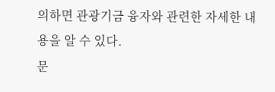의하면 관광기금 융자와 관련한 자세한 내용을 알 수 있다.
문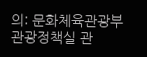의: 문화체육관광부 관광정책실 관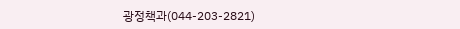광정책과(044-203-2821)